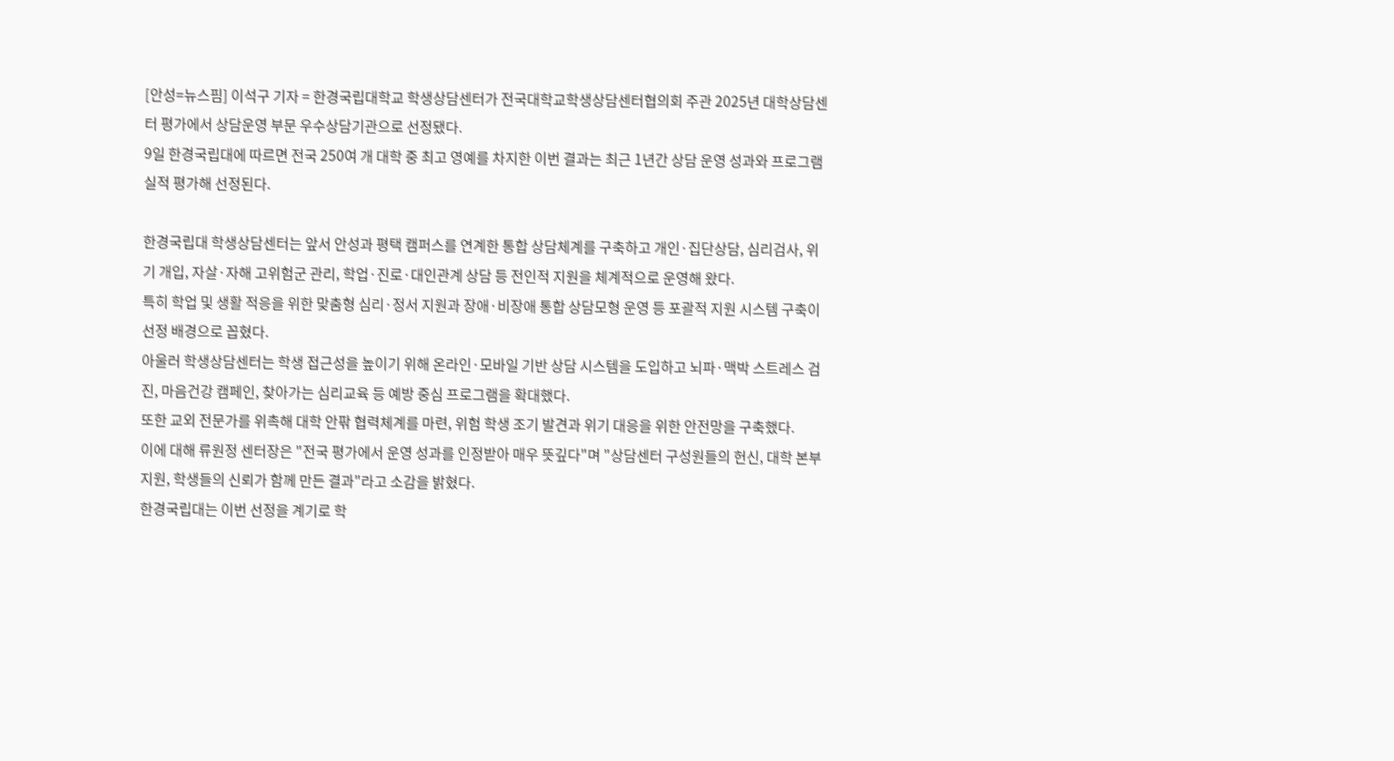[안성=뉴스핌] 이석구 기자 = 한경국립대학교 학생상담센터가 전국대학교학생상담센터협의회 주관 2025년 대학상담센터 평가에서 상담운영 부문 우수상담기관으로 선정됐다.
9일 한경국립대에 따르면 전국 250여 개 대학 중 최고 영예를 차지한 이번 결과는 최근 1년간 상담 운영 성과와 프로그램 실적 평가해 선정된다.

한경국립대 학생상담센터는 앞서 안성과 평택 캠퍼스를 연계한 통합 상담체계를 구축하고 개인·집단상담, 심리검사, 위기 개입, 자살·자해 고위험군 관리, 학업·진로·대인관계 상담 등 전인적 지원을 체계적으로 운영해 왔다.
특히 학업 및 생활 적응을 위한 맞춤형 심리·정서 지원과 장애·비장애 통합 상담모형 운영 등 포괄적 지원 시스템 구축이 선정 배경으로 꼽혔다.
아울러 학생상담센터는 학생 접근성을 높이기 위해 온라인·모바일 기반 상담 시스템을 도입하고 뇌파·맥박 스트레스 검진, 마음건강 캠페인, 찾아가는 심리교육 등 예방 중심 프로그램을 확대했다.
또한 교외 전문가를 위촉해 대학 안팎 협력체계를 마련, 위험 학생 조기 발견과 위기 대응을 위한 안전망을 구축했다.
이에 대해 류원정 센터장은 "전국 평가에서 운영 성과를 인정받아 매우 뜻깊다"며 "상담센터 구성원들의 헌신, 대학 본부 지원, 학생들의 신뢰가 함께 만든 결과"라고 소감을 밝혔다.
한경국립대는 이번 선정을 계기로 학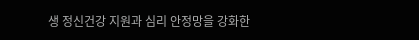생 정신건강 지원과 심리 안정망을 강화한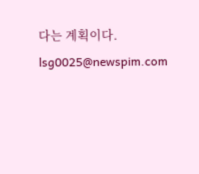다는 계획이다.
lsg0025@newspim.com